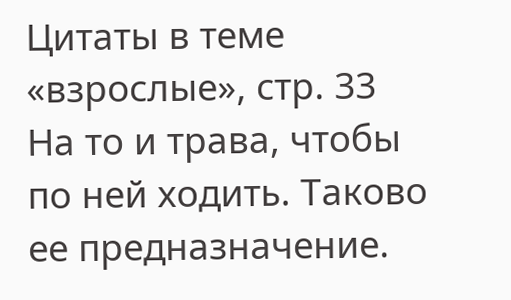Цитаты в теме «взрослые», стр. 33
На то и трава, чтобы по ней ходить. Таково ее предназначение.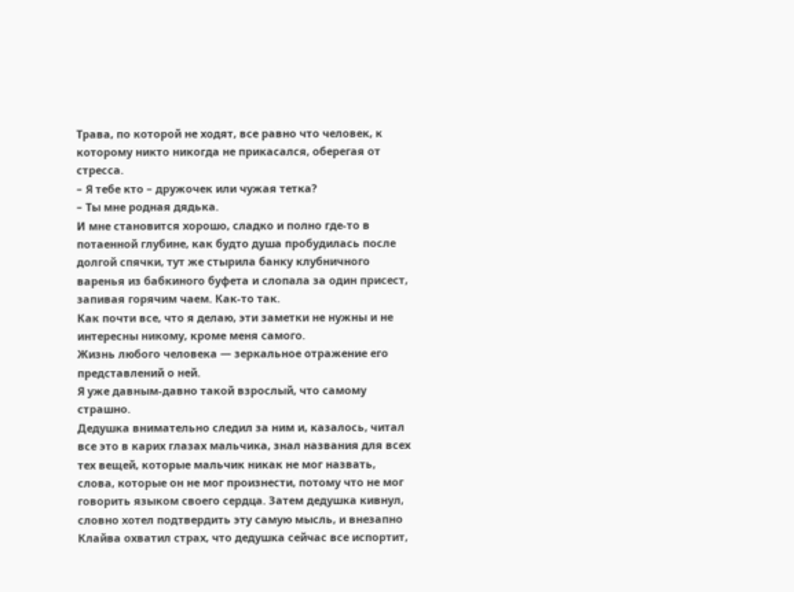Трава, по которой не ходят, все равно что человек, к которому никто никогда не прикасался, оберегая от стресса.
– Я тебе кто – дружочек или чужая тетка?
– Ты мне родная дядька.
И мне становится хорошо, сладко и полно где-то в потаенной глубине, как будто душа пробудилась после долгой спячки, тут же стырила банку клубничного варенья из бабкиного буфета и слопала за один присест, запивая горячим чаем. Как-то так.
Как почти все, что я делаю, эти заметки не нужны и не интересны никому, кроме меня самого.
Жизнь любого человека — зеркальное отражение его представлений о ней.
Я уже давным-давно такой взрослый, что самому страшно.
Дедушка внимательно следил за ним и, казалось, читал все это в карих глазах мальчика, знал названия для всех тех вещей, которые мальчик никак не мог назвать, слова, которые он не мог произнести, потому что не мог говорить языком своего сердца. Затем дедушка кивнул, словно хотел подтвердить эту самую мысль, и внезапно Клайва охватил страх, что дедушка сейчас все испортит,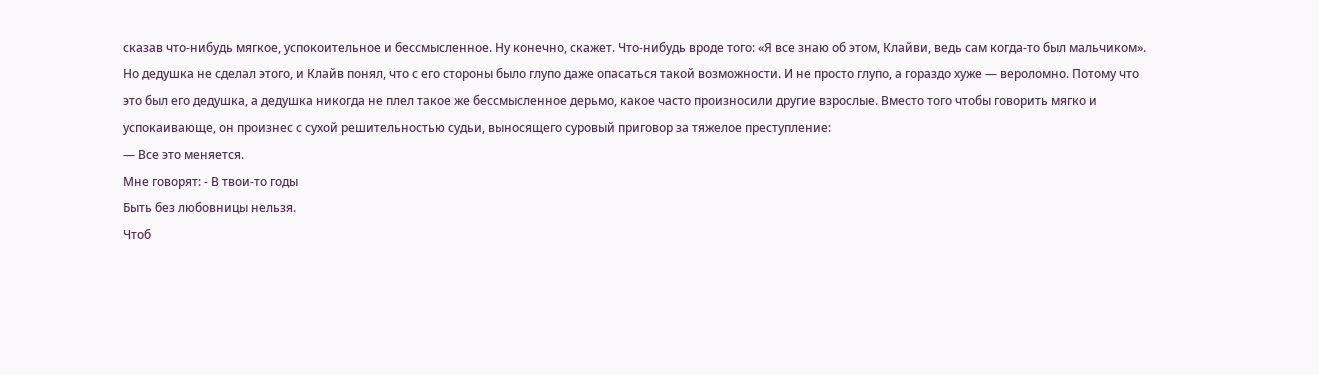сказав что-нибудь мягкое, успокоительное и бессмысленное. Ну конечно, скажет. Что-нибудь вроде того: «Я все знаю об этом, Клайви, ведь сам когда-то был мальчиком».
Но дедушка не сделал этого, и Клайв понял, что с его стороны было глупо даже опасаться такой возможности. И не просто глупо, а гораздо хуже — вероломно. Потому что это был его дедушка, а дедушка никогда не плел такое же бессмысленное дерьмо, какое часто произносили другие взрослые. Вместо того чтобы говорить мягко и успокаивающе, он произнес с сухой решительностью судьи, выносящего суровый приговор за тяжелое преступление:
— Все это меняется.
Мне говорят: - В твои-то годы
Быть без любовницы нельзя.
Чтоб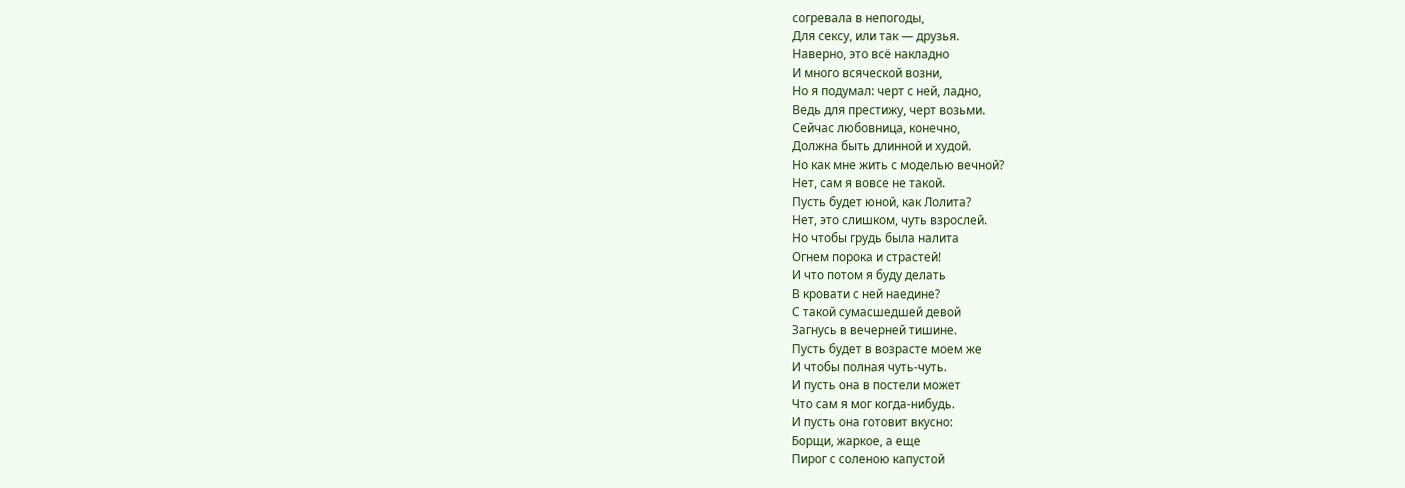согревала в непогоды,
Для сексу, или так — друзья.
Наверно, это всё накладно
И много всяческой возни,
Но я подумал: черт с ней, ладно,
Ведь для престижу, черт возьми.
Сейчас любовница, конечно,
Должна быть длинной и худой.
Но как мне жить с моделью вечной?
Нет, сам я вовсе не такой.
Пусть будет юной, как Лолита?
Нет, это слишком, чуть взрослей.
Но чтобы грудь была налита
Огнем порока и страстей!
И что потом я буду делать
В кровати с ней наедине?
С такой сумасшедшей девой
Загнусь в вечерней тишине.
Пусть будет в возрасте моем же
И чтобы полная чуть-чуть.
И пусть она в постели может
Что сам я мог когда-нибудь.
И пусть она готовит вкусно:
Борщи, жаркое, а еще
Пирог с соленою капустой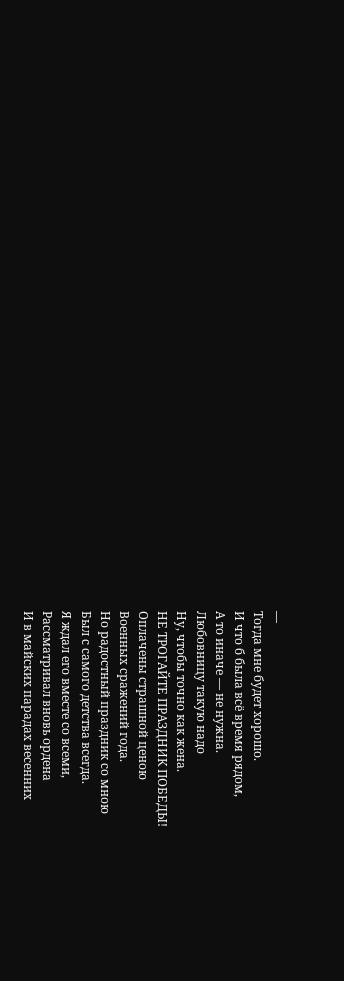—
Тогда мне будет хорошо.
И что б была всё время рядом,
А то иначе — не нужна.
Любовницу такую надо
Ну, чтобы точно как жена.
НЕ ТРОГАЙТЕ ПРАЗДНИК ПОБЕДЫ!
Оплачены страшной ценою
Военных сражений года.
Но радостный праздник со мною
Был с самого детства всегда.
Я ждал его вместе со всеми,
Рассматривал вновь ордена
И в майских парадах весенних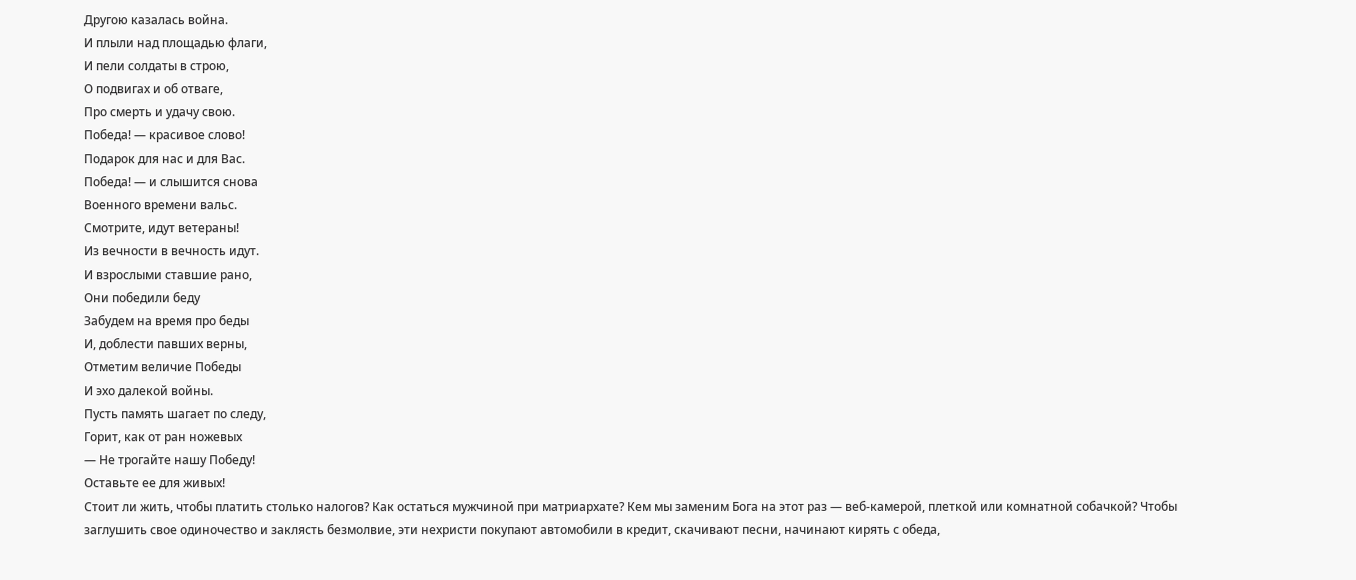Другою казалась война.
И плыли над площадью флаги,
И пели солдаты в строю,
О подвигах и об отваге,
Про смерть и удачу свою.
Победа! — красивое слово!
Подарок для нас и для Вас.
Победа! — и слышится снова
Военного времени вальс.
Смотрите, идут ветераны!
Из вечности в вечность идут.
И взрослыми ставшие рано,
Они победили беду
Забудем на время про беды
И, доблести павших верны,
Отметим величие Победы
И эхо далекой войны.
Пусть память шагает по следу,
Горит, как от ран ножевых
— Не трогайте нашу Победу!
Оставьте ее для живых!
Стоит ли жить, чтобы платить столько налогов? Как остаться мужчиной при матриархате? Кем мы заменим Бога на этот раз — веб-камерой, плеткой или комнатной собачкой? Чтобы заглушить свое одиночество и заклясть безмолвие, эти нехристи покупают автомобили в кредит, скачивают песни, начинают кирять с обеда,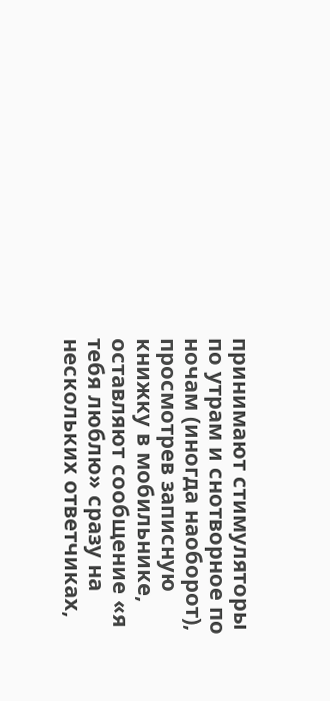принимают стимуляторы по утрам и снотворное по ночам (иногда наоборот), просмотрев записную книжку в мобильнике, оставляют сообщение «я тебя люблю» сразу на нескольких ответчиках,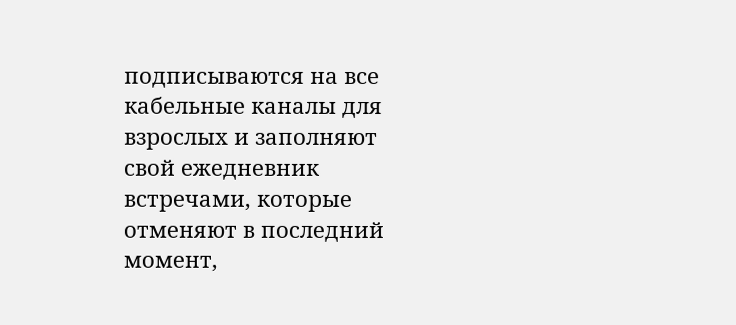подписываются на все кабельные каналы для взрослых и заполняют свой ежедневник встречами, которые отменяют в последний момент,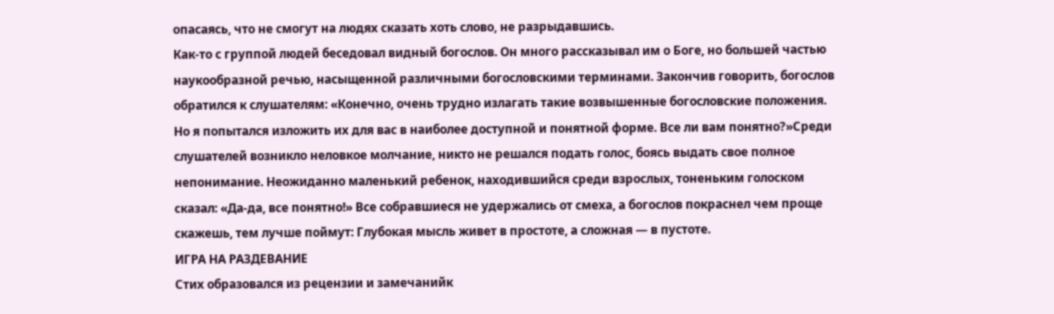опасаясь, что не смогут на людях сказать хоть слово, не разрыдавшись.
Как-то с группой людей беседовал видный богослов. Он много рассказывал им о Боге, но большей частью наукообразной речью, насыщенной различными богословскими терминами. Закончив говорить, богослов обратился к слушателям: «Конечно, очень трудно излагать такие возвышенные богословские положения. Но я попытался изложить их для вас в наиболее доступной и понятной форме. Все ли вам понятно?»Среди слушателей возникло неловкое молчание, никто не решался подать голос, боясь выдать свое полное непонимание. Неожиданно маленький ребенок, находившийся среди взрослых, тоненьким голоском сказал: «Да-да, все понятно!» Все собравшиеся не удержались от смеха, а богослов покраснел чем проще скажешь, тем лучше поймут: Глубокая мысль живет в простоте, а сложная — в пустоте.
ИГРА НА РАЗДЕВАНИЕ
Стих образовался из рецензии и замечанийк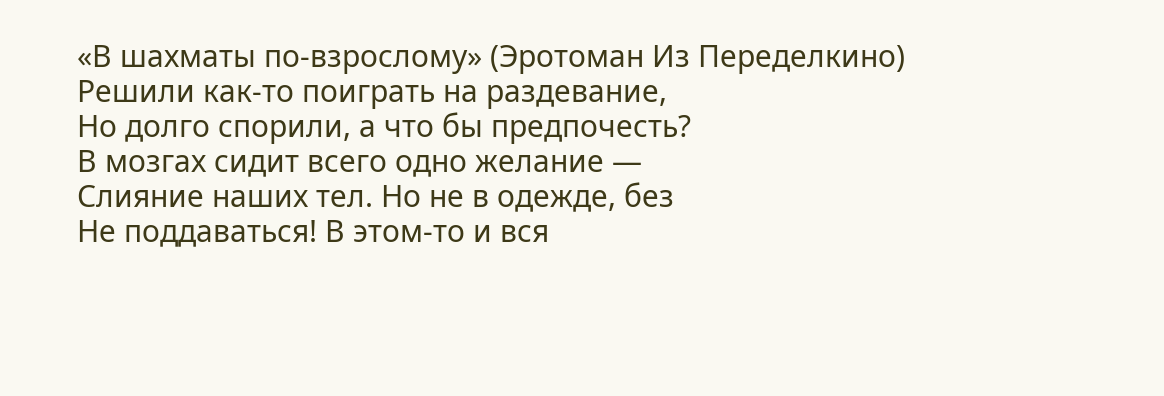«В шахматы по-взрослому» (Эротоман Из Переделкино)
Решили как-то поиграть на раздевание,
Но долго спорили, а что бы предпочесть?
В мозгах сидит всего одно желание —
Слияние наших тел. Но не в одежде, без
Не поддаваться! В этом-то и вся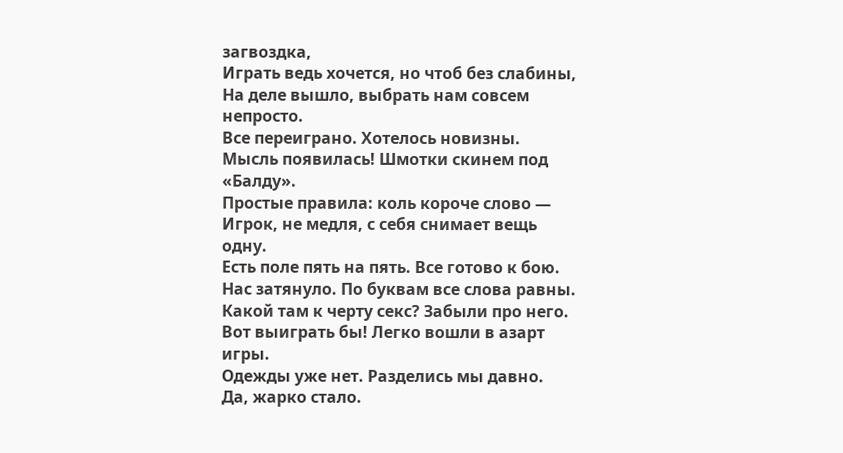загвоздка,
Играть ведь хочется, но чтоб без слабины,
На деле вышло, выбрать нам совсем непросто.
Все переиграно. Хотелось новизны.
Мысль появилась! Шмотки скинем под «Балду».
Простые правила: коль короче слово —
Игрок, не медля, с себя снимает вещь одну.
Есть поле пять на пять. Все готово к бою.
Нас затянуло. По буквам все слова равны.
Какой там к черту секс? Забыли про него.
Вот выиграть бы! Легко вошли в азарт игры.
Одежды уже нет. Разделись мы давно.
Да, жарко стало.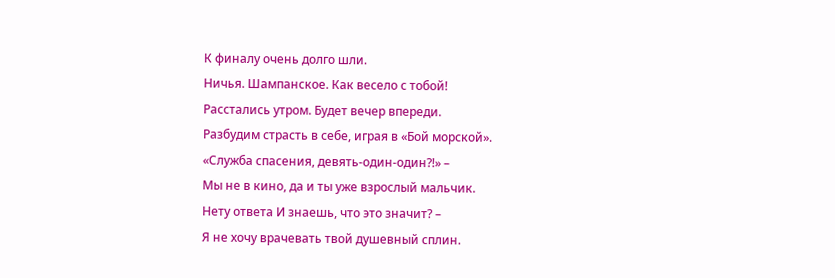К финалу очень долго шли.
Ничья. Шампанское. Как весело с тобой!
Расстались утром. Будет вечер впереди.
Разбудим страсть в себе, играя в «Бой морской».
«Служба спасения, девять-один-один?!» –
Мы не в кино, да и ты уже взрослый мальчик.
Нету ответа И знаешь, что это значит? –
Я не хочу врачевать твой душевный сплин.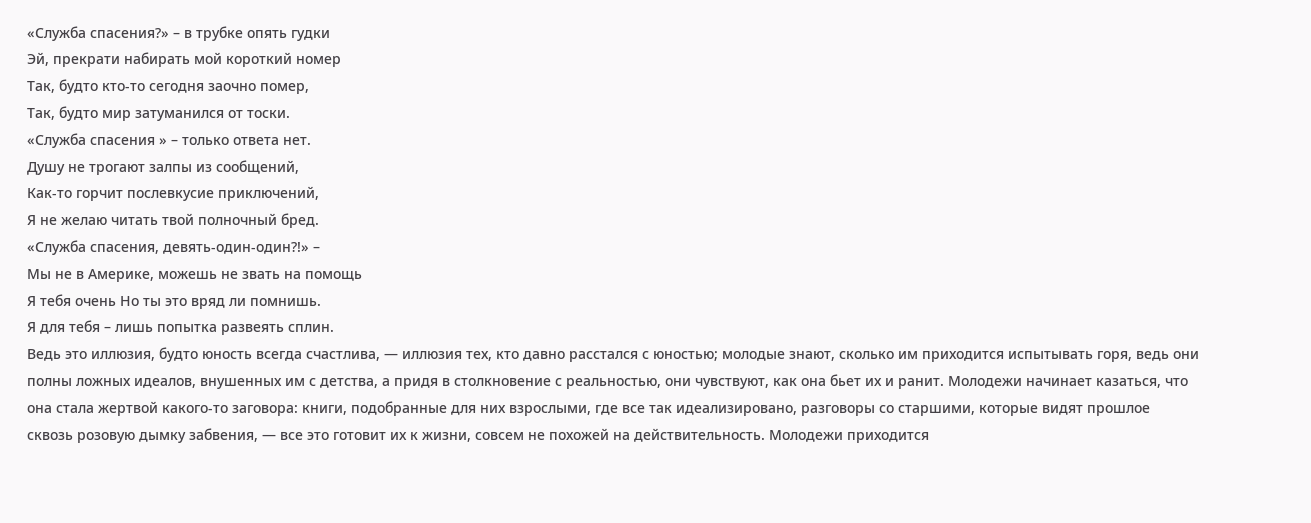«Служба спасения?» – в трубке опять гудки
Эй, прекрати набирать мой короткий номер
Так, будто кто-то сегодня заочно помер,
Так, будто мир затуманился от тоски.
«Служба спасения » – только ответа нет.
Душу не трогают залпы из сообщений,
Как-то горчит послевкусие приключений,
Я не желаю читать твой полночный бред.
«Служба спасения, девять-один-один?!» –
Мы не в Америке, можешь не звать на помощь
Я тебя очень Но ты это вряд ли помнишь.
Я для тебя – лишь попытка развеять сплин.
Ведь это иллюзия, будто юность всегда счастлива, — иллюзия тех, кто давно расстался с юностью; молодые знают, сколько им приходится испытывать горя, ведь они полны ложных идеалов, внушенных им с детства, а придя в столкновение с реальностью, они чувствуют, как она бьет их и ранит. Молодежи начинает казаться, что она стала жертвой какого-то заговора: книги, подобранные для них взрослыми, где все так идеализировано, разговоры со старшими, которые видят прошлое сквозь розовую дымку забвения, — все это готовит их к жизни, совсем не похожей на действительность. Молодежи приходится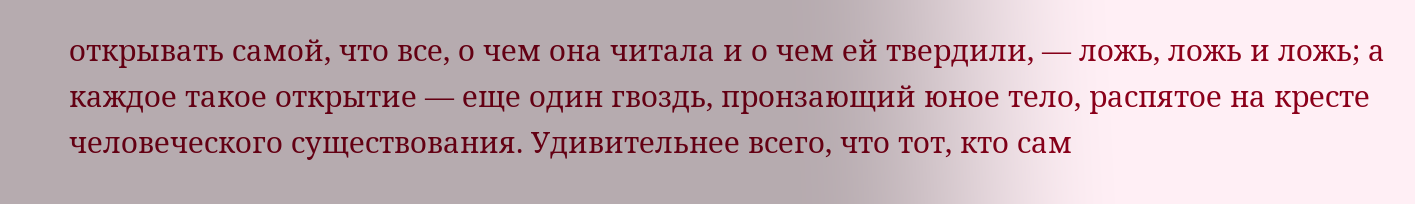открывать самой, что все, о чем она читала и о чем ей твердили, — ложь, ложь и ложь; а каждое такое открытие — еще один гвоздь, пронзающий юное тело, распятое на кресте человеческого существования. Удивительнее всего, что тот, кто сам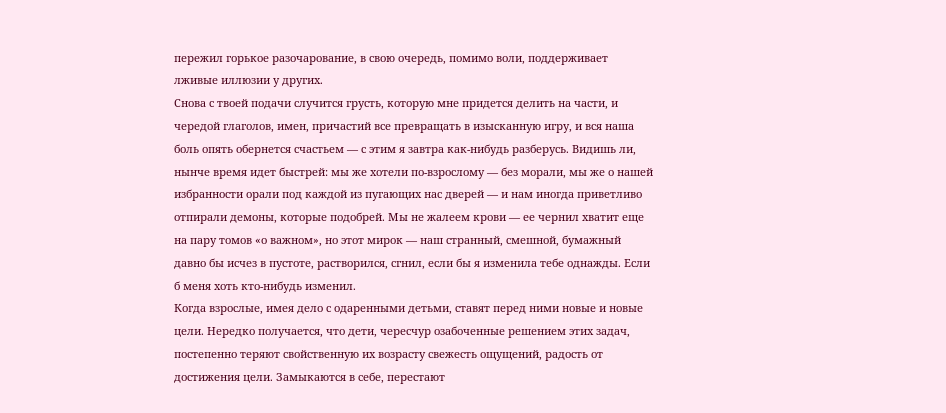пережил горькое разочарование, в свою очередь, помимо воли, поддерживает лживые иллюзии у других.
Снова с твоей подачи случится грусть, которую мне придется делить на части, и чередой глаголов, имен, причастий все превращать в изысканную игру, и вся наша боль опять обернется счастьем — с этим я завтра как-нибудь разберусь. Видишь ли, нынче время идет быстрей: мы же хотели по-взрослому — без морали, мы же о нашей избранности орали под каждой из пугающих нас дверей — и нам иногда приветливо отпирали демоны, которые подобрей. Мы не жалеем крови — ее чернил хватит еще на пару томов «о важном», но этот мирок — наш странный, смешной, бумажный давно бы исчез в пустоте, растворился, сгнил, если бы я изменила тебе однажды. Если б меня хоть кто-нибудь изменил.
Когда взрослые, имея дело с одаренными детьми, ставят перед ними новые и новые цели. Нередко получается, что дети, чересчур озабоченные решением этих задач, постепенно теряют свойственную их возрасту свежесть ощущений, радость от достижения цели. Замыкаются в себе, перестают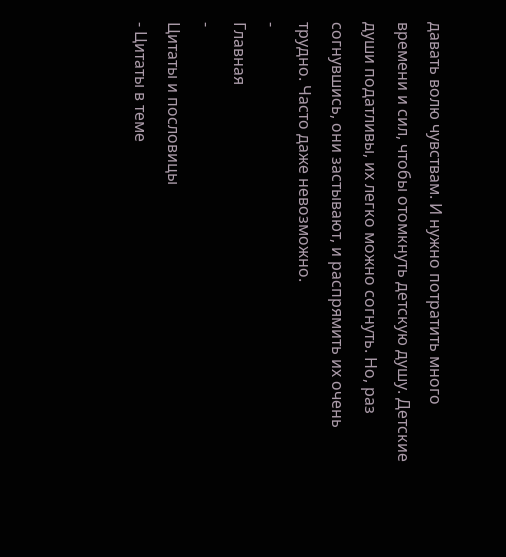давать волю чувствам. И нужно потратить много времени и сил, чтобы отомкнуть детскую душу. Детские души податливы, их легко можно согнуть. Но, раз согнувшись, они застывают, и распрямить их очень трудно. Часто даже невозможно.
-
Главная
-
Цитаты и пословицы
- Цитаты в теме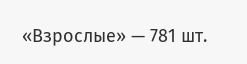«Взрослые» — 781 шт.